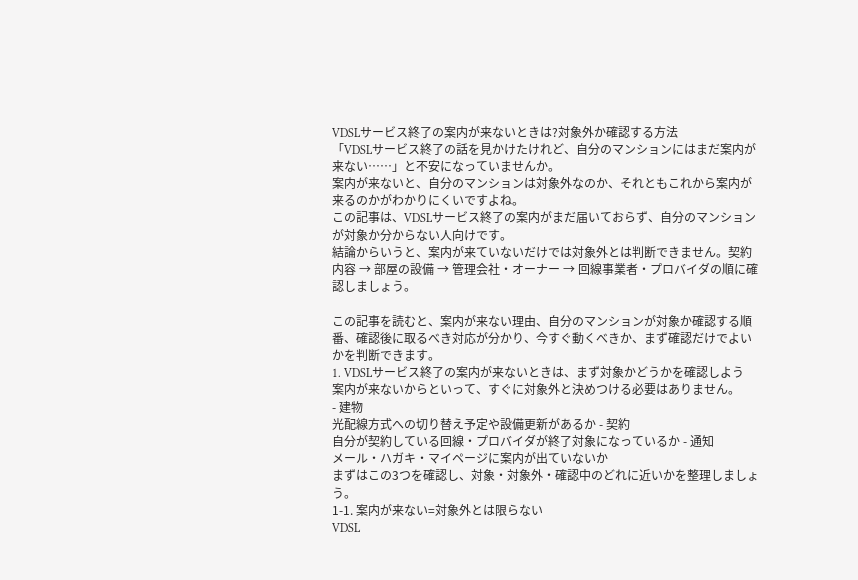VDSLサービス終了の案内が来ないときは?対象外か確認する方法
「VDSLサービス終了の話を見かけたけれど、自分のマンションにはまだ案内が来ない……」と不安になっていませんか。
案内が来ないと、自分のマンションは対象外なのか、それともこれから案内が来るのかがわかりにくいですよね。
この記事は、VDSLサービス終了の案内がまだ届いておらず、自分のマンションが対象か分からない人向けです。
結論からいうと、案内が来ていないだけでは対象外とは判断できません。契約内容 → 部屋の設備 → 管理会社・オーナー → 回線事業者・プロバイダの順に確認しましょう。

この記事を読むと、案内が来ない理由、自分のマンションが対象か確認する順番、確認後に取るべき対応が分かり、今すぐ動くべきか、まず確認だけでよいかを判断できます。
1. VDSLサービス終了の案内が来ないときは、まず対象かどうかを確認しよう
案内が来ないからといって、すぐに対象外と決めつける必要はありません。
- 建物
光配線方式への切り替え予定や設備更新があるか - 契約
自分が契約している回線・プロバイダが終了対象になっているか - 通知
メール・ハガキ・マイページに案内が出ていないか
まずはこの3つを確認し、対象・対象外・確認中のどれに近いかを整理しましょう。
1-1. 案内が来ない=対象外とは限らない
VDSL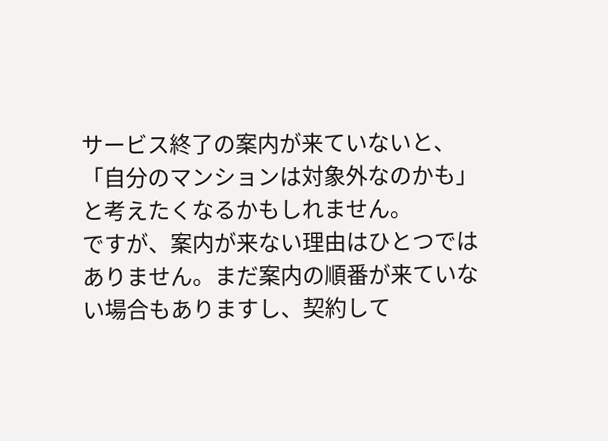サービス終了の案内が来ていないと、「自分のマンションは対象外なのかも」と考えたくなるかもしれません。
ですが、案内が来ない理由はひとつではありません。まだ案内の順番が来ていない場合もありますし、契約して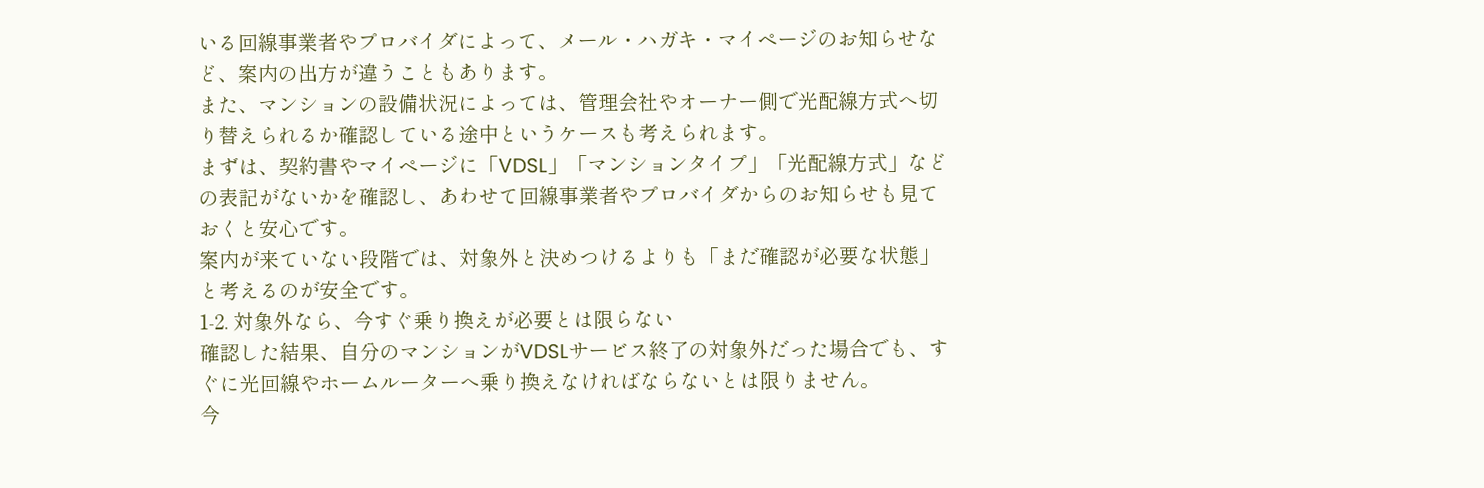いる回線事業者やプロバイダによって、メール・ハガキ・マイページのお知らせなど、案内の出方が違うこともあります。
また、マンションの設備状況によっては、管理会社やオーナー側で光配線方式へ切り替えられるか確認している途中というケースも考えられます。
まずは、契約書やマイページに「VDSL」「マンションタイプ」「光配線方式」などの表記がないかを確認し、あわせて回線事業者やプロバイダからのお知らせも見ておくと安心です。
案内が来ていない段階では、対象外と決めつけるよりも「まだ確認が必要な状態」と考えるのが安全です。
1-2. 対象外なら、今すぐ乗り換えが必要とは限らない
確認した結果、自分のマンションがVDSLサービス終了の対象外だった場合でも、すぐに光回線やホームルーターへ乗り換えなければならないとは限りません。
今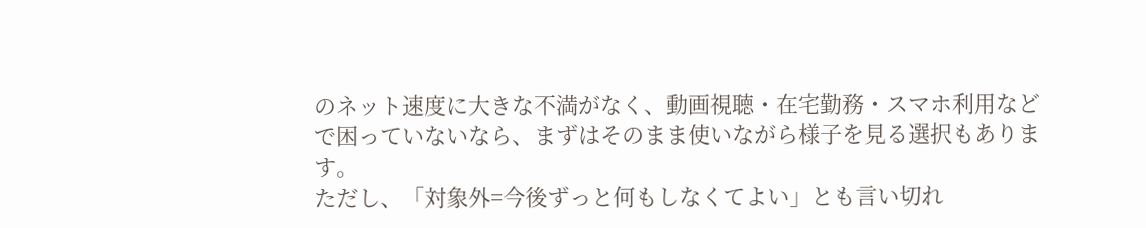のネット速度に大きな不満がなく、動画視聴・在宅勤務・スマホ利用などで困っていないなら、まずはそのまま使いながら様子を見る選択もあります。
ただし、「対象外=今後ずっと何もしなくてよい」とも言い切れ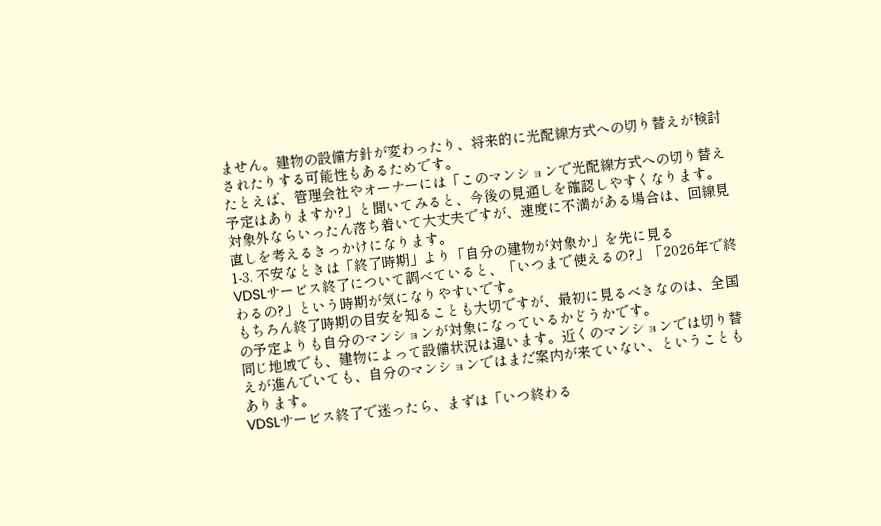ません。建物の設備方針が変わったり、将来的に光配線方式への切り替えが検討されたりする可能性もあるためです。
たとえば、管理会社やオーナーには「このマンションで光配線方式への切り替え予定はありますか?」と聞いてみると、今後の見通しを確認しやすくなります。
対象外ならいったん落ち着いて大丈夫ですが、速度に不満がある場合は、回線見直しを考えるきっかけになります。
1-3. 不安なときは「終了時期」より「自分の建物が対象か」を先に見る
VDSLサービス終了について調べていると、「いつまで使えるの?」「2026年で終わるの?」という時期が気になりやすいです。
もちろん終了時期の目安を知ることも大切ですが、最初に見るべきなのは、全国の予定よりも自分のマンションが対象になっているかどうかです。
同じ地域でも、建物によって設備状況は違います。近くのマンションでは切り替えが進んでいても、自分のマンションではまだ案内が来ていない、ということもあります。
VDSLサービス終了で迷ったら、まずは「いつ終わる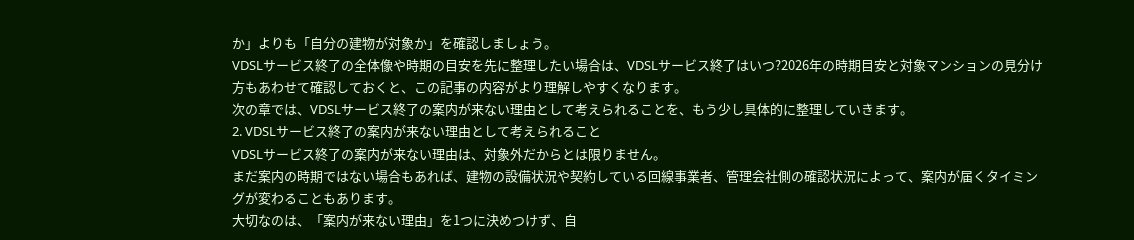か」よりも「自分の建物が対象か」を確認しましょう。
VDSLサービス終了の全体像や時期の目安を先に整理したい場合は、VDSLサービス終了はいつ?2026年の時期目安と対象マンションの見分け方もあわせて確認しておくと、この記事の内容がより理解しやすくなります。
次の章では、VDSLサービス終了の案内が来ない理由として考えられることを、もう少し具体的に整理していきます。
2. VDSLサービス終了の案内が来ない理由として考えられること
VDSLサービス終了の案内が来ない理由は、対象外だからとは限りません。
まだ案内の時期ではない場合もあれば、建物の設備状況や契約している回線事業者、管理会社側の確認状況によって、案内が届くタイミングが変わることもあります。
大切なのは、「案内が来ない理由」を1つに決めつけず、自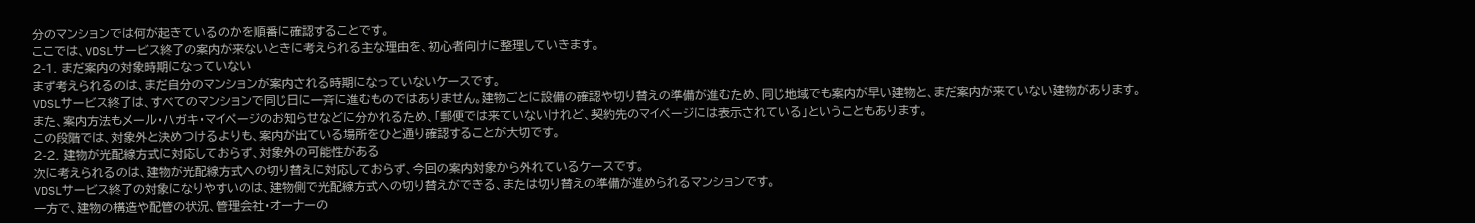分のマンションでは何が起きているのかを順番に確認することです。
ここでは、VDSLサービス終了の案内が来ないときに考えられる主な理由を、初心者向けに整理していきます。
2-1. まだ案内の対象時期になっていない
まず考えられるのは、まだ自分のマンションが案内される時期になっていないケースです。
VDSLサービス終了は、すべてのマンションで同じ日に一斉に進むものではありません。建物ごとに設備の確認や切り替えの準備が進むため、同じ地域でも案内が早い建物と、まだ案内が来ていない建物があります。
また、案内方法もメール・ハガキ・マイページのお知らせなどに分かれるため、「郵便では来ていないけれど、契約先のマイページには表示されている」ということもあります。
この段階では、対象外と決めつけるよりも、案内が出ている場所をひと通り確認することが大切です。
2-2. 建物が光配線方式に対応しておらず、対象外の可能性がある
次に考えられるのは、建物が光配線方式への切り替えに対応しておらず、今回の案内対象から外れているケースです。
VDSLサービス終了の対象になりやすいのは、建物側で光配線方式への切り替えができる、または切り替えの準備が進められるマンションです。
一方で、建物の構造や配管の状況、管理会社・オーナーの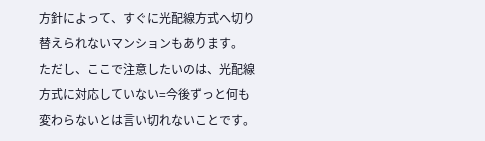方針によって、すぐに光配線方式へ切り替えられないマンションもあります。
ただし、ここで注意したいのは、光配線方式に対応していない=今後ずっと何も変わらないとは言い切れないことです。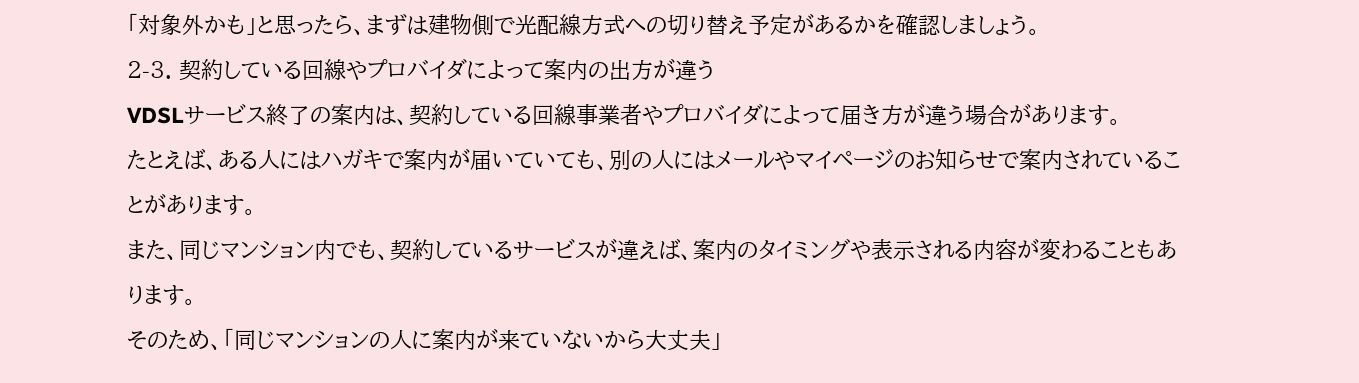「対象外かも」と思ったら、まずは建物側で光配線方式への切り替え予定があるかを確認しましょう。
2-3. 契約している回線やプロバイダによって案内の出方が違う
VDSLサービス終了の案内は、契約している回線事業者やプロバイダによって届き方が違う場合があります。
たとえば、ある人にはハガキで案内が届いていても、別の人にはメールやマイページのお知らせで案内されていることがあります。
また、同じマンション内でも、契約しているサービスが違えば、案内のタイミングや表示される内容が変わることもあります。
そのため、「同じマンションの人に案内が来ていないから大丈夫」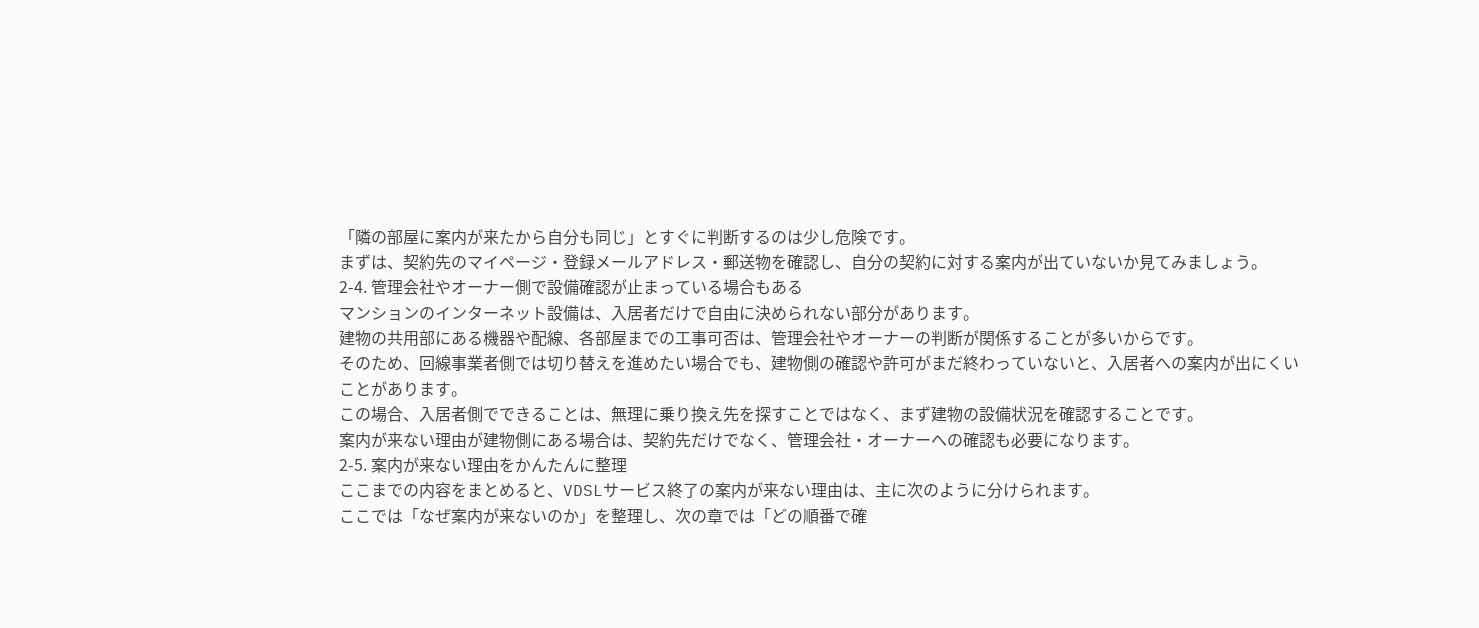「隣の部屋に案内が来たから自分も同じ」とすぐに判断するのは少し危険です。
まずは、契約先のマイページ・登録メールアドレス・郵送物を確認し、自分の契約に対する案内が出ていないか見てみましょう。
2-4. 管理会社やオーナー側で設備確認が止まっている場合もある
マンションのインターネット設備は、入居者だけで自由に決められない部分があります。
建物の共用部にある機器や配線、各部屋までの工事可否は、管理会社やオーナーの判断が関係することが多いからです。
そのため、回線事業者側では切り替えを進めたい場合でも、建物側の確認や許可がまだ終わっていないと、入居者への案内が出にくいことがあります。
この場合、入居者側でできることは、無理に乗り換え先を探すことではなく、まず建物の設備状況を確認することです。
案内が来ない理由が建物側にある場合は、契約先だけでなく、管理会社・オーナーへの確認も必要になります。
2-5. 案内が来ない理由をかんたんに整理
ここまでの内容をまとめると、VDSLサービス終了の案内が来ない理由は、主に次のように分けられます。
ここでは「なぜ案内が来ないのか」を整理し、次の章では「どの順番で確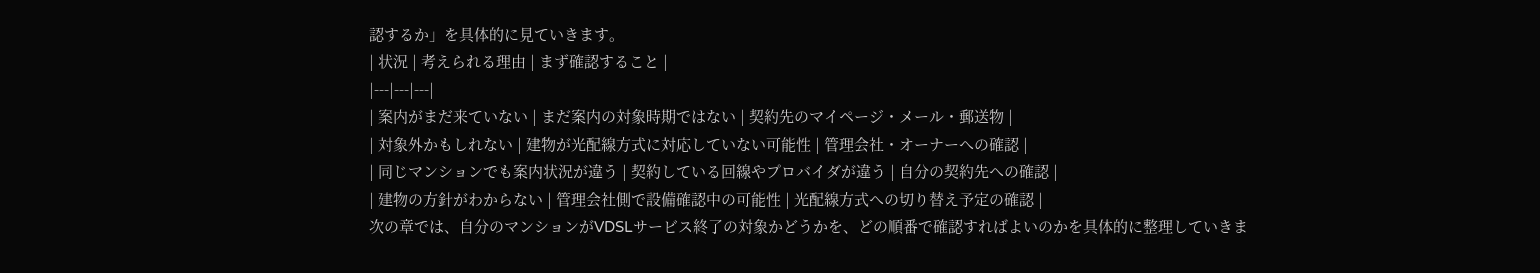認するか」を具体的に見ていきます。
| 状況 | 考えられる理由 | まず確認すること |
|---|---|---|
| 案内がまだ来ていない | まだ案内の対象時期ではない | 契約先のマイページ・メール・郵送物 |
| 対象外かもしれない | 建物が光配線方式に対応していない可能性 | 管理会社・オーナーへの確認 |
| 同じマンションでも案内状況が違う | 契約している回線やプロバイダが違う | 自分の契約先への確認 |
| 建物の方針がわからない | 管理会社側で設備確認中の可能性 | 光配線方式への切り替え予定の確認 |
次の章では、自分のマンションがVDSLサービス終了の対象かどうかを、どの順番で確認すればよいのかを具体的に整理していきま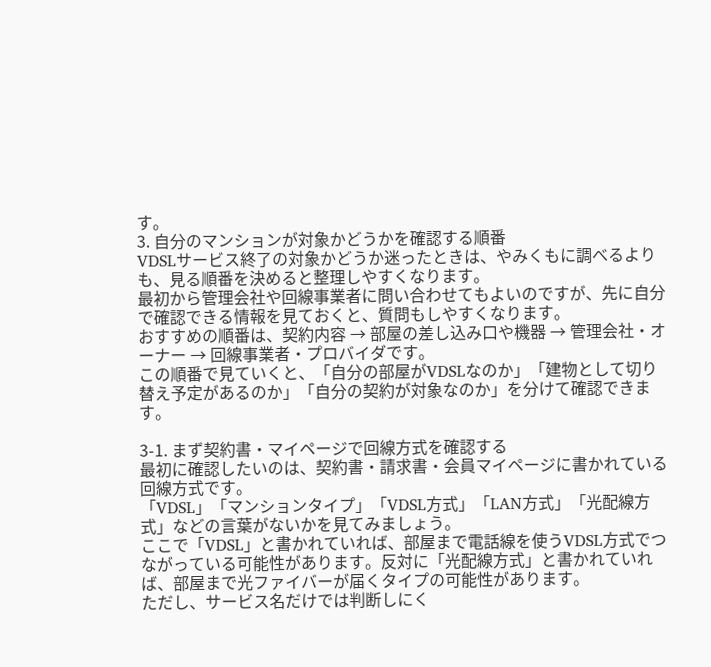す。
3. 自分のマンションが対象かどうかを確認する順番
VDSLサービス終了の対象かどうか迷ったときは、やみくもに調べるよりも、見る順番を決めると整理しやすくなります。
最初から管理会社や回線事業者に問い合わせてもよいのですが、先に自分で確認できる情報を見ておくと、質問もしやすくなります。
おすすめの順番は、契約内容 → 部屋の差し込み口や機器 → 管理会社・オーナー → 回線事業者・プロバイダです。
この順番で見ていくと、「自分の部屋がVDSLなのか」「建物として切り替え予定があるのか」「自分の契約が対象なのか」を分けて確認できます。

3-1. まず契約書・マイページで回線方式を確認する
最初に確認したいのは、契約書・請求書・会員マイページに書かれている回線方式です。
「VDSL」「マンションタイプ」「VDSL方式」「LAN方式」「光配線方式」などの言葉がないかを見てみましょう。
ここで「VDSL」と書かれていれば、部屋まで電話線を使うVDSL方式でつながっている可能性があります。反対に「光配線方式」と書かれていれば、部屋まで光ファイバーが届くタイプの可能性があります。
ただし、サービス名だけでは判断しにく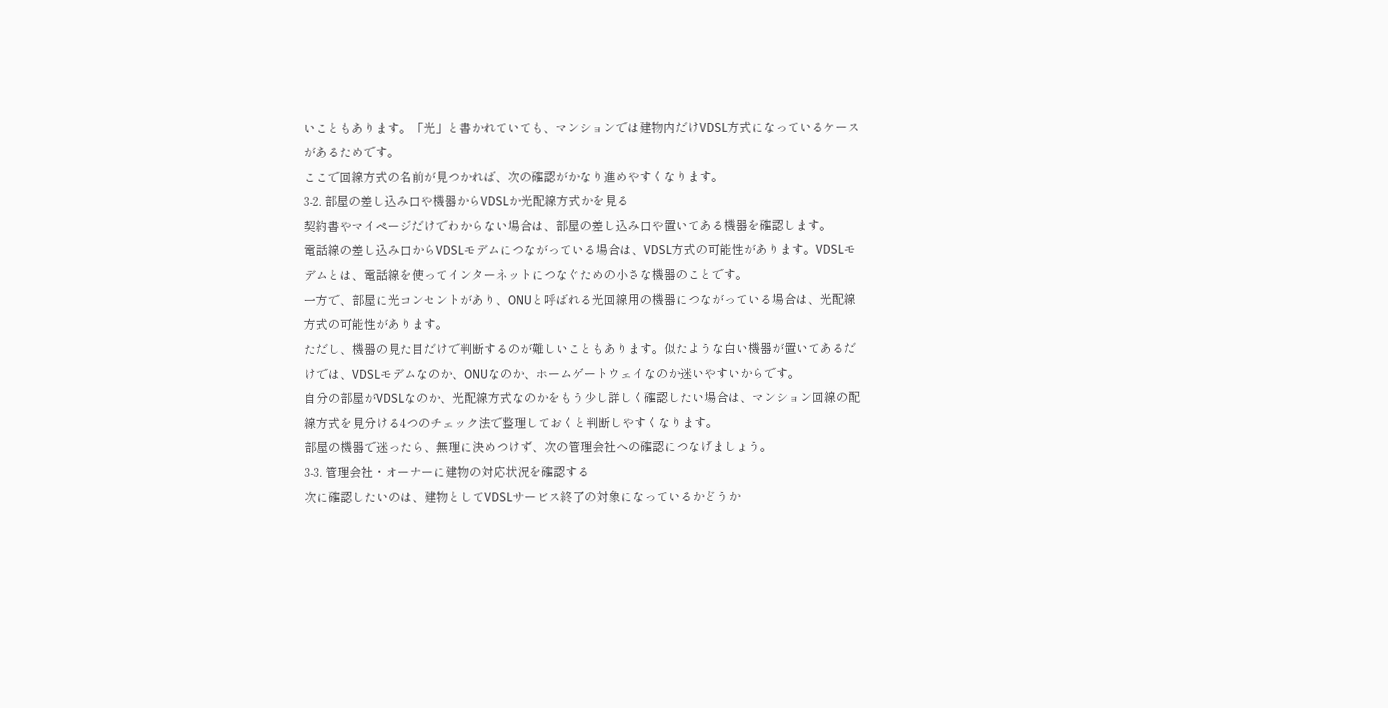いこともあります。「光」と書かれていても、マンションでは建物内だけVDSL方式になっているケースがあるためです。
ここで回線方式の名前が見つかれば、次の確認がかなり進めやすくなります。
3-2. 部屋の差し込み口や機器からVDSLか光配線方式かを見る
契約書やマイページだけでわからない場合は、部屋の差し込み口や置いてある機器を確認します。
電話線の差し込み口からVDSLモデムにつながっている場合は、VDSL方式の可能性があります。VDSLモデムとは、電話線を使ってインターネットにつなぐための小さな機器のことです。
一方で、部屋に光コンセントがあり、ONUと呼ばれる光回線用の機器につながっている場合は、光配線方式の可能性があります。
ただし、機器の見た目だけで判断するのが難しいこともあります。似たような白い機器が置いてあるだけでは、VDSLモデムなのか、ONUなのか、ホームゲートウェイなのか迷いやすいからです。
自分の部屋がVDSLなのか、光配線方式なのかをもう少し詳しく確認したい場合は、マンション回線の配線方式を見分ける4つのチェック法で整理しておくと判断しやすくなります。
部屋の機器で迷ったら、無理に決めつけず、次の管理会社への確認につなげましょう。
3-3. 管理会社・オーナーに建物の対応状況を確認する
次に確認したいのは、建物としてVDSLサービス終了の対象になっているかどうか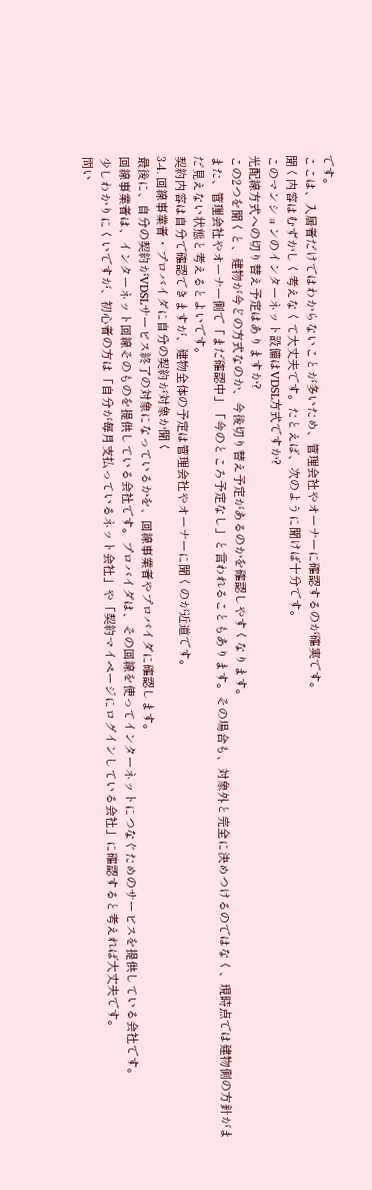です。
ここは、入居者だけではわからないことが多いため、管理会社やオーナーに確認するのが確実です。
聞く内容はむずかしく考えなくて大丈夫です。たとえば、次のように聞けば十分です。
このマンションのインターネット設備はVDSL方式ですか?
光配線方式への切り替え予定はありますか?
この2つを聞くと、建物が今どの方式なのか、今後切り替え予定があるのかを確認しやすくなります。
また、管理会社やオーナー側で「まだ確認中」「今のところ予定なし」と言われることもあります。その場合も、対象外と完全に決めつけるのではなく、現時点では建物側の方針がまだ見えない状態と考えるとよいです。
契約内容は自分で確認できますが、建物全体の予定は管理会社やオーナーに聞くのが近道です。
3-4. 回線事業者・プロバイダに自分の契約が対象か聞く
最後に、自分の契約がVDSLサービス終了の対象になっているかを、回線事業者やプロバイダに確認します。
回線事業者は、インターネット回線そのものを提供している会社です。プロバイダは、その回線を使ってインターネットにつなぐためのサービスを提供している会社です。
少しわかりにくいですが、初心者の方は「自分が毎月支払っているネット会社」や「契約マイページにログインしている会社」に確認すると考えれば大丈夫です。
問い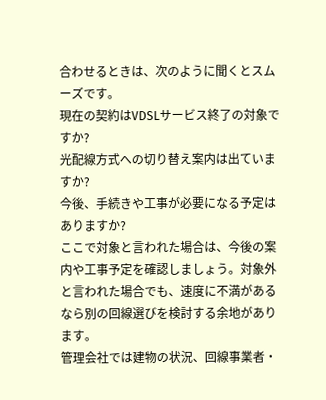合わせるときは、次のように聞くとスムーズです。
現在の契約はVDSLサービス終了の対象ですか?
光配線方式への切り替え案内は出ていますか?
今後、手続きや工事が必要になる予定はありますか?
ここで対象と言われた場合は、今後の案内や工事予定を確認しましょう。対象外と言われた場合でも、速度に不満があるなら別の回線選びを検討する余地があります。
管理会社では建物の状況、回線事業者・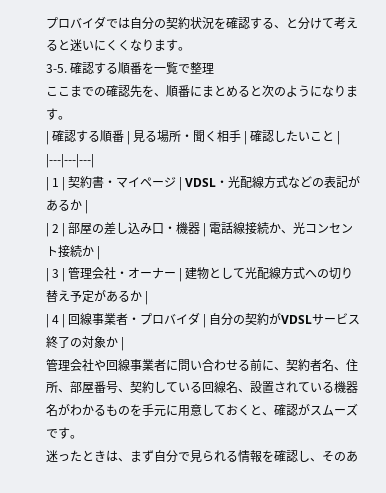プロバイダでは自分の契約状況を確認する、と分けて考えると迷いにくくなります。
3-5. 確認する順番を一覧で整理
ここまでの確認先を、順番にまとめると次のようになります。
| 確認する順番 | 見る場所・聞く相手 | 確認したいこと |
|---|---|---|
| 1 | 契約書・マイページ | VDSL・光配線方式などの表記があるか |
| 2 | 部屋の差し込み口・機器 | 電話線接続か、光コンセント接続か |
| 3 | 管理会社・オーナー | 建物として光配線方式への切り替え予定があるか |
| 4 | 回線事業者・プロバイダ | 自分の契約がVDSLサービス終了の対象か |
管理会社や回線事業者に問い合わせる前に、契約者名、住所、部屋番号、契約している回線名、設置されている機器名がわかるものを手元に用意しておくと、確認がスムーズです。
迷ったときは、まず自分で見られる情報を確認し、そのあ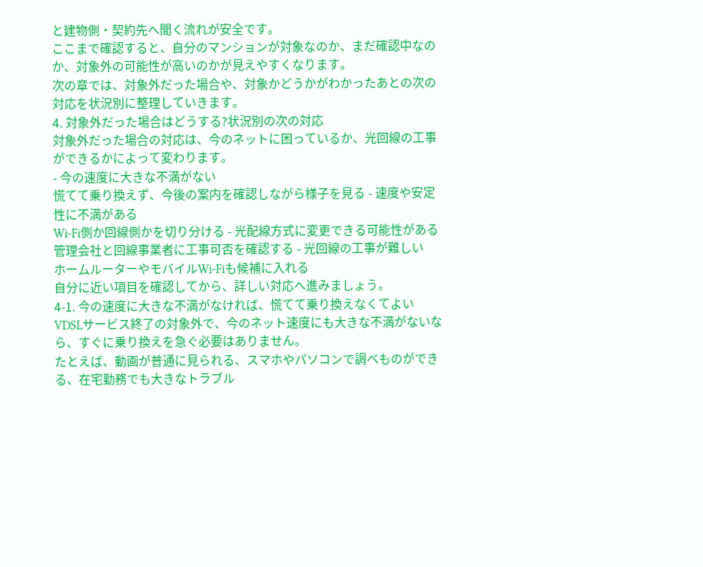と建物側・契約先へ聞く流れが安全です。
ここまで確認すると、自分のマンションが対象なのか、まだ確認中なのか、対象外の可能性が高いのかが見えやすくなります。
次の章では、対象外だった場合や、対象かどうかがわかったあとの次の対応を状況別に整理していきます。
4. 対象外だった場合はどうする?状況別の次の対応
対象外だった場合の対応は、今のネットに困っているか、光回線の工事ができるかによって変わります。
- 今の速度に大きな不満がない
慌てて乗り換えず、今後の案内を確認しながら様子を見る - 速度や安定性に不満がある
Wi-Fi側か回線側かを切り分ける - 光配線方式に変更できる可能性がある
管理会社と回線事業者に工事可否を確認する - 光回線の工事が難しい
ホームルーターやモバイルWi-Fiも候補に入れる
自分に近い項目を確認してから、詳しい対応へ進みましょう。
4-1. 今の速度に大きな不満がなければ、慌てて乗り換えなくてよい
VDSLサービス終了の対象外で、今のネット速度にも大きな不満がないなら、すぐに乗り換えを急ぐ必要はありません。
たとえば、動画が普通に見られる、スマホやパソコンで調べものができる、在宅勤務でも大きなトラブル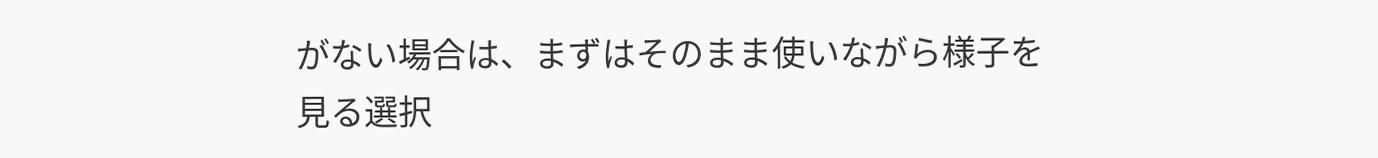がない場合は、まずはそのまま使いながら様子を見る選択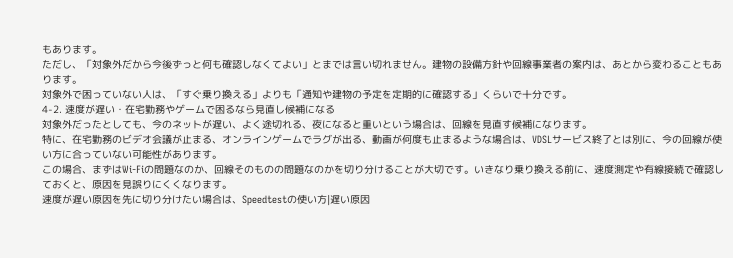もあります。
ただし、「対象外だから今後ずっと何も確認しなくてよい」とまでは言い切れません。建物の設備方針や回線事業者の案内は、あとから変わることもあります。
対象外で困っていない人は、「すぐ乗り換える」よりも「通知や建物の予定を定期的に確認する」くらいで十分です。
4-2. 速度が遅い・在宅勤務やゲームで困るなら見直し候補になる
対象外だったとしても、今のネットが遅い、よく途切れる、夜になると重いという場合は、回線を見直す候補になります。
特に、在宅勤務のビデオ会議が止まる、オンラインゲームでラグが出る、動画が何度も止まるような場合は、VDSLサービス終了とは別に、今の回線が使い方に合っていない可能性があります。
この場合、まずはWi-Fiの問題なのか、回線そのものの問題なのかを切り分けることが大切です。いきなり乗り換える前に、速度測定や有線接続で確認しておくと、原因を見誤りにくくなります。
速度が遅い原因を先に切り分けたい場合は、Speedtestの使い方|遅い原因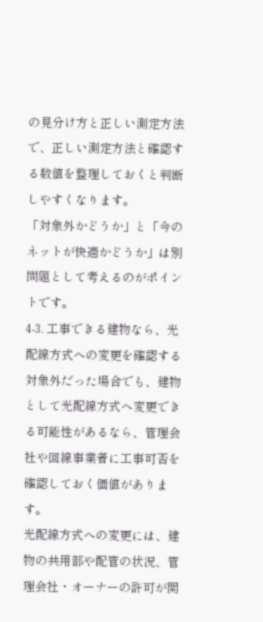の見分け方と正しい測定方法で、正しい測定方法と確認する数値を整理しておくと判断しやすくなります。
「対象外かどうか」と「今のネットが快適かどうか」は別問題として考えるのがポイントです。
4-3. 工事できる建物なら、光配線方式への変更を確認する
対象外だった場合でも、建物として光配線方式へ変更できる可能性があるなら、管理会社や回線事業者に工事可否を確認しておく価値があります。
光配線方式への変更には、建物の共用部や配管の状況、管理会社・オーナーの許可が関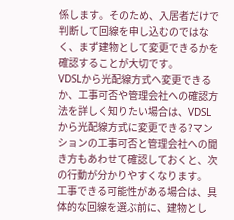係します。そのため、入居者だけで判断して回線を申し込むのではなく、まず建物として変更できるかを確認することが大切です。
VDSLから光配線方式へ変更できるか、工事可否や管理会社への確認方法を詳しく知りたい場合は、VDSLから光配線方式に変更できる?マンションの工事可否と管理会社への聞き方もあわせて確認しておくと、次の行動が分かりやすくなります。
工事できる可能性がある場合は、具体的な回線を選ぶ前に、建物とし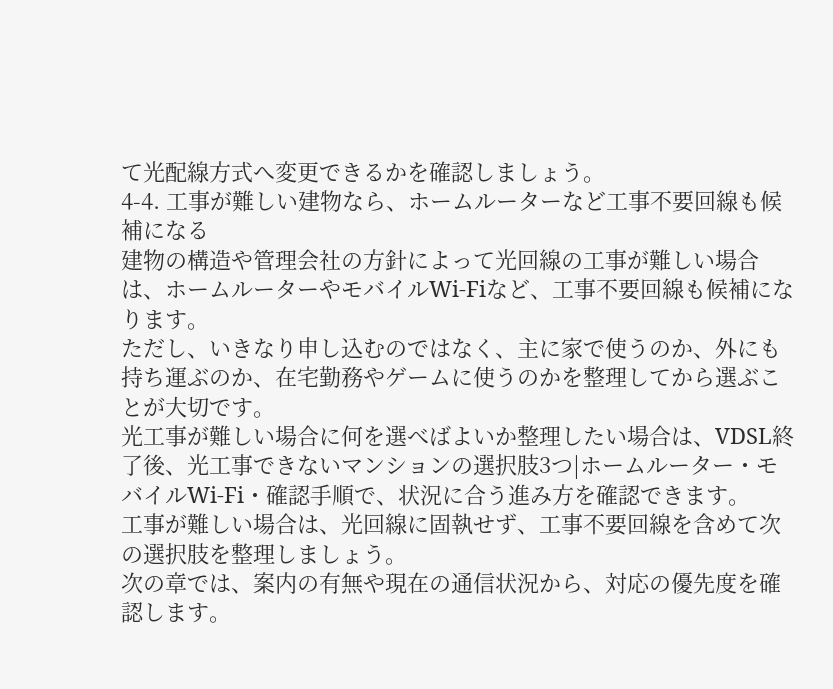て光配線方式へ変更できるかを確認しましょう。
4-4. 工事が難しい建物なら、ホームルーターなど工事不要回線も候補になる
建物の構造や管理会社の方針によって光回線の工事が難しい場合は、ホームルーターやモバイルWi-Fiなど、工事不要回線も候補になります。
ただし、いきなり申し込むのではなく、主に家で使うのか、外にも持ち運ぶのか、在宅勤務やゲームに使うのかを整理してから選ぶことが大切です。
光工事が難しい場合に何を選べばよいか整理したい場合は、VDSL終了後、光工事できないマンションの選択肢3つ|ホームルーター・モバイルWi-Fi・確認手順で、状況に合う進み方を確認できます。
工事が難しい場合は、光回線に固執せず、工事不要回線を含めて次の選択肢を整理しましょう。
次の章では、案内の有無や現在の通信状況から、対応の優先度を確認します。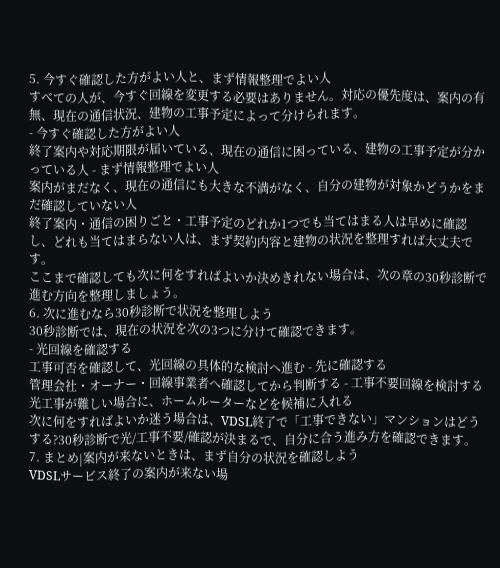5. 今すぐ確認した方がよい人と、まず情報整理でよい人
すべての人が、今すぐ回線を変更する必要はありません。対応の優先度は、案内の有無、現在の通信状況、建物の工事予定によって分けられます。
- 今すぐ確認した方がよい人
終了案内や対応期限が届いている、現在の通信に困っている、建物の工事予定が分かっている人 - まず情報整理でよい人
案内がまだなく、現在の通信にも大きな不満がなく、自分の建物が対象かどうかをまだ確認していない人
終了案内・通信の困りごと・工事予定のどれか1つでも当てはまる人は早めに確認し、どれも当てはまらない人は、まず契約内容と建物の状況を整理すれば大丈夫です。
ここまで確認しても次に何をすればよいか決めきれない場合は、次の章の30秒診断で進む方向を整理しましょう。
6. 次に進むなら30秒診断で状況を整理しよう
30秒診断では、現在の状況を次の3つに分けて確認できます。
- 光回線を確認する
工事可否を確認して、光回線の具体的な検討へ進む - 先に確認する
管理会社・オーナー・回線事業者へ確認してから判断する - 工事不要回線を検討する
光工事が難しい場合に、ホームルーターなどを候補に入れる
次に何をすればよいか迷う場合は、VDSL終了で「工事できない」マンションはどうする?30秒診断で光/工事不要/確認が決まるで、自分に合う進み方を確認できます。
7. まとめ|案内が来ないときは、まず自分の状況を確認しよう
VDSLサービス終了の案内が来ない場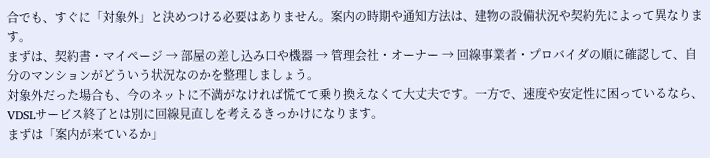合でも、すぐに「対象外」と決めつける必要はありません。案内の時期や通知方法は、建物の設備状況や契約先によって異なります。
まずは、契約書・マイページ → 部屋の差し込み口や機器 → 管理会社・オーナー → 回線事業者・プロバイダの順に確認して、自分のマンションがどういう状況なのかを整理しましょう。
対象外だった場合も、今のネットに不満がなければ慌てて乗り換えなくて大丈夫です。一方で、速度や安定性に困っているなら、VDSLサービス終了とは別に回線見直しを考えるきっかけになります。
まずは「案内が来ているか」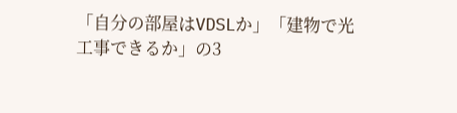「自分の部屋はVDSLか」「建物で光工事できるか」の3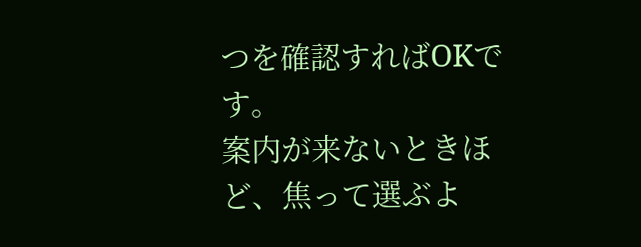つを確認すればOKです。
案内が来ないときほど、焦って選ぶよ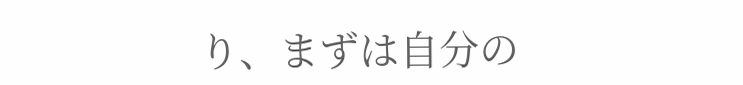り、まずは自分の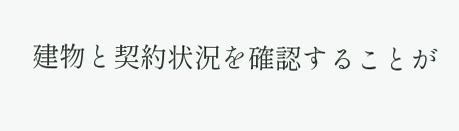建物と契約状況を確認することが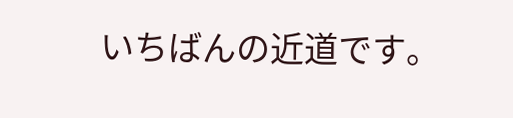いちばんの近道です。